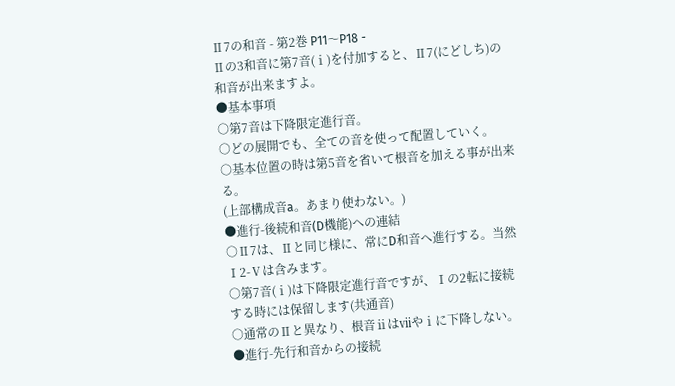Ⅱ7の和音 - 第2巻 P11〜P18 -
Ⅱの3和音に第7音(ⅰ)を付加すると、Ⅱ7(にどしち)の和音が出来ますよ。
●基本事項
○第7音は下降限定進行音。
○どの展開でも、全ての音を使って配置していく。
○基本位置の時は第5音を省いて根音を加える事が出来る。
(上部構成音a。あまり使わない。)
●進行-後続和音(D機能)への連結
○Ⅱ7は、Ⅱと同じ様に、常にD和音へ進行する。当然Ⅰ2-Ⅴは含みます。
○第7音(ⅰ)は下降限定進行音ですが、Ⅰの2転に接続する時には保留します(共通音)
○通常のⅡと異なり、根音ⅱはⅶやⅰに下降しない。
●進行-先行和音からの接続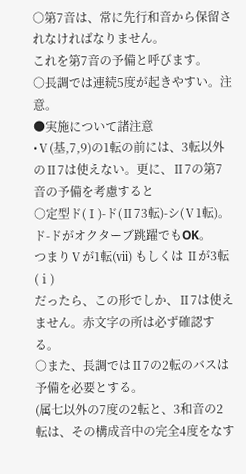○第7音は、常に先行和音から保留されなければなりません。
これを第7音の予備と呼びます。
○長調では連続5度が起きやすい。注意。
●実施について諸注意
•Ⅴ(基,7,9)の1転の前には、3転以外のⅡ7は使えない。更に、Ⅱ7の第7音の予備を考慮すると
○定型ド(Ⅰ)-ド(Ⅱ73転)-シ(Ⅴ1転)。ド-ドがオクターブ跳躍でもOK。
つまりⅤが1転(ⅶ) もしくは Ⅱが3転(ⅰ)
だったら、この形でしか、Ⅱ7は使えません。赤文字の所は必ず確認する。
○また、長調ではⅡ7の2転のバスは予備を必要とする。
(属七以外の7度の2転と、3和音の2転は、その構成音中の完全4度をなす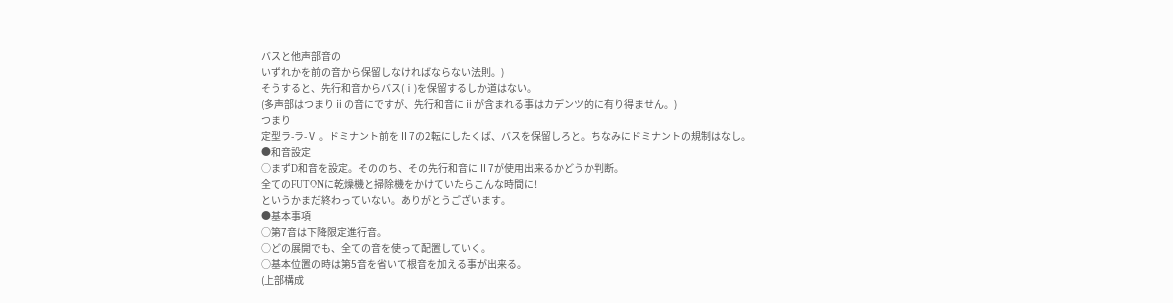バスと他声部音の
いずれかを前の音から保留しなければならない法則。)
そうすると、先行和音からバス(ⅰ)を保留するしか道はない。
(多声部はつまりⅱの音にですが、先行和音にⅱが含まれる事はカデンツ的に有り得ません。)
つまり
定型ラ-ラ-Ⅴ 。ドミナント前をⅡ7の2転にしたくば、バスを保留しろと。ちなみにドミナントの規制はなし。
●和音設定
○まずD和音を設定。そののち、その先行和音にⅡ7が使用出来るかどうか判断。
全てのFUTONに乾燥機と掃除機をかけていたらこんな時間に!
というかまだ終わっていない。ありがとうございます。
●基本事項
○第7音は下降限定進行音。
○どの展開でも、全ての音を使って配置していく。
○基本位置の時は第5音を省いて根音を加える事が出来る。
(上部構成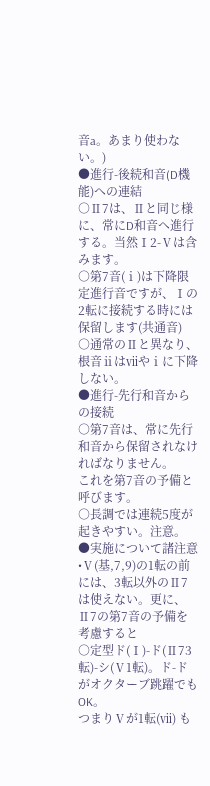音a。あまり使わない。)
●進行-後続和音(D機能)への連結
○Ⅱ7は、Ⅱと同じ様に、常にD和音へ進行する。当然Ⅰ2-Ⅴは含みます。
○第7音(ⅰ)は下降限定進行音ですが、Ⅰの2転に接続する時には保留します(共通音)
○通常のⅡと異なり、根音ⅱはⅶやⅰに下降しない。
●進行-先行和音からの接続
○第7音は、常に先行和音から保留されなければなりません。
これを第7音の予備と呼びます。
○長調では連続5度が起きやすい。注意。
●実施について諸注意
•Ⅴ(基,7,9)の1転の前には、3転以外のⅡ7は使えない。更に、Ⅱ7の第7音の予備を考慮すると
○定型ド(Ⅰ)-ド(Ⅱ73転)-シ(Ⅴ1転)。ド-ドがオクターブ跳躍でもOK。
つまりⅤが1転(ⅶ) も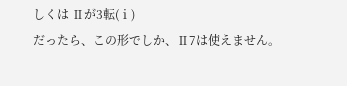しくは Ⅱが3転(ⅰ)
だったら、この形でしか、Ⅱ7は使えません。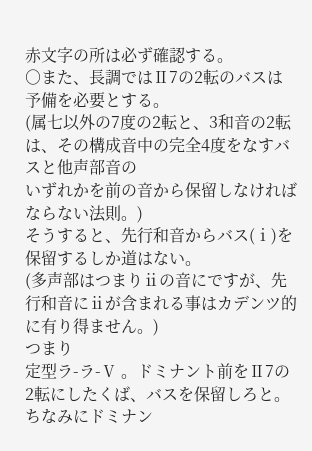赤文字の所は必ず確認する。
○また、長調ではⅡ7の2転のバスは予備を必要とする。
(属七以外の7度の2転と、3和音の2転は、その構成音中の完全4度をなすバスと他声部音の
いずれかを前の音から保留しなければならない法則。)
そうすると、先行和音からバス(ⅰ)を保留するしか道はない。
(多声部はつまりⅱの音にですが、先行和音にⅱが含まれる事はカデンツ的に有り得ません。)
つまり
定型ラ-ラ-Ⅴ 。ドミナント前をⅡ7の2転にしたくば、バスを保留しろと。ちなみにドミナン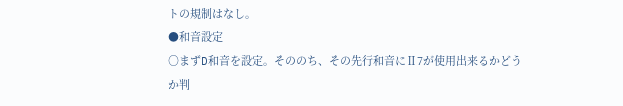トの規制はなし。
●和音設定
○まずD和音を設定。そののち、その先行和音にⅡ7が使用出来るかどうか判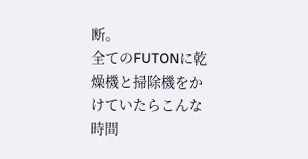断。
全てのFUTONに乾燥機と掃除機をかけていたらこんな時間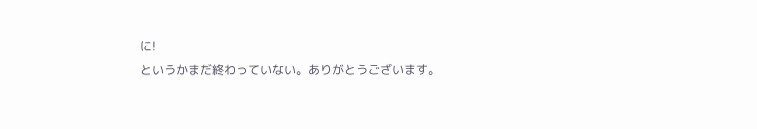に!
というかまだ終わっていない。ありがとうございます。